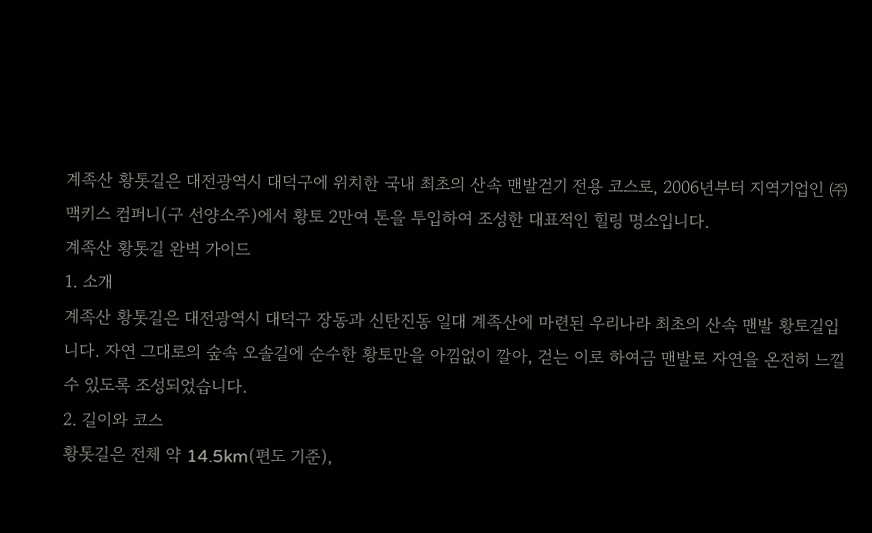계족산 황톳길은 대전광역시 대덕구에 위치한 국내 최초의 산속 맨발걷기 전용 코스로, 2006년부터 지역기업인 ㈜맥키스 컴퍼니(구 선양소주)에서 황토 2만여 톤을 투입하여 조성한 대표적인 힐링 명소입니다.
계족산 황톳길 완벽 가이드
1. 소개
계족산 황톳길은 대전광역시 대덕구 장동과 신탄진동 일대 계족산에 마련된 우리나라 최초의 산속 맨발 황토길입니다. 자연 그대로의 숲속 오솔길에 순수한 황토만을 아낌없이 깔아, 걷는 이로 하여금 맨발로 자연을 온전히 느낄 수 있도록 조성되었습니다.
2. 길이와 코스
황톳길은 전체 약 14.5km(편도 기준),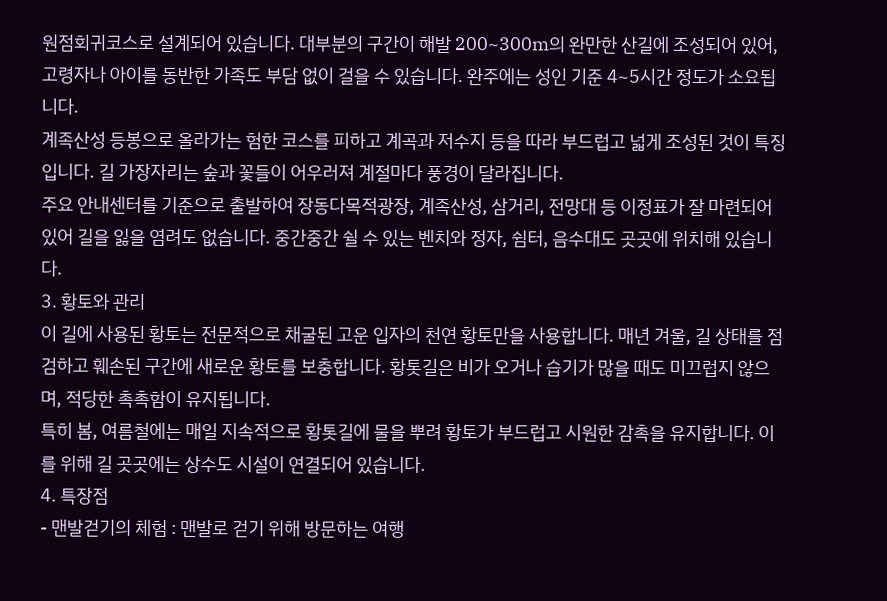원점회귀코스로 설계되어 있습니다. 대부분의 구간이 해발 200~300m의 완만한 산길에 조성되어 있어, 고령자나 아이를 동반한 가족도 부담 없이 걸을 수 있습니다. 완주에는 성인 기준 4~5시간 정도가 소요됩니다.
계족산성 등봉으로 올라가는 험한 코스를 피하고 계곡과 저수지 등을 따라 부드럽고 넓게 조성된 것이 특징입니다. 길 가장자리는 숲과 꽃들이 어우러져 계절마다 풍경이 달라집니다.
주요 안내센터를 기준으로 출발하여 장동다목적광장, 계족산성, 삼거리, 전망대 등 이정표가 잘 마련되어 있어 길을 잃을 염려도 없습니다. 중간중간 쉴 수 있는 벤치와 정자, 쉼터, 음수대도 곳곳에 위치해 있습니다.
3. 황토와 관리
이 길에 사용된 황토는 전문적으로 채굴된 고운 입자의 천연 황토만을 사용합니다. 매년 겨울, 길 상태를 점검하고 훼손된 구간에 새로운 황토를 보충합니다. 황톳길은 비가 오거나 습기가 많을 때도 미끄럽지 않으며, 적당한 촉촉함이 유지됩니다.
특히 봄, 여름철에는 매일 지속적으로 황톳길에 물을 뿌려 황토가 부드럽고 시원한 감촉을 유지합니다. 이를 위해 길 곳곳에는 상수도 시설이 연결되어 있습니다.
4. 특장점
- 맨발걷기의 체험 : 맨발로 걷기 위해 방문하는 여행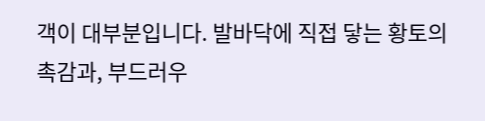객이 대부분입니다. 발바닥에 직접 닿는 황토의 촉감과, 부드러우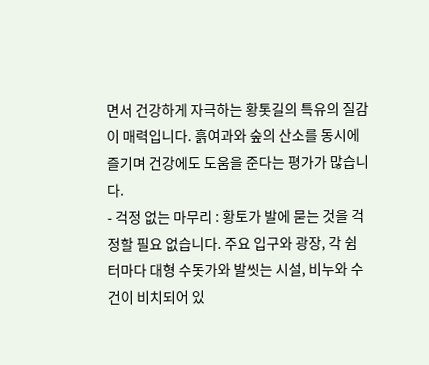면서 건강하게 자극하는 황톳길의 특유의 질감이 매력입니다. 흙여과와 숲의 산소를 동시에 즐기며 건강에도 도움을 준다는 평가가 많습니다.
- 걱정 없는 마무리 : 황토가 발에 묻는 것을 걱정할 필요 없습니다. 주요 입구와 광장, 각 쉼터마다 대형 수돗가와 발씻는 시설, 비누와 수건이 비치되어 있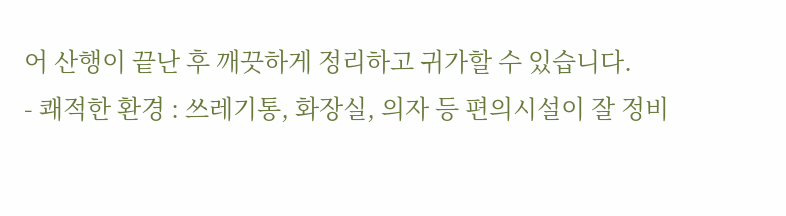어 산행이 끝난 후 깨끗하게 정리하고 귀가할 수 있습니다.
- 쾌적한 환경 : 쓰레기통, 화장실, 의자 등 편의시설이 잘 정비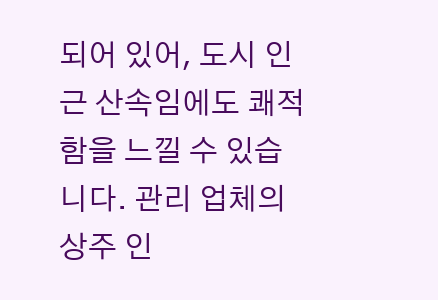되어 있어, 도시 인근 산속임에도 쾌적함을 느낄 수 있습니다. 관리 업체의 상주 인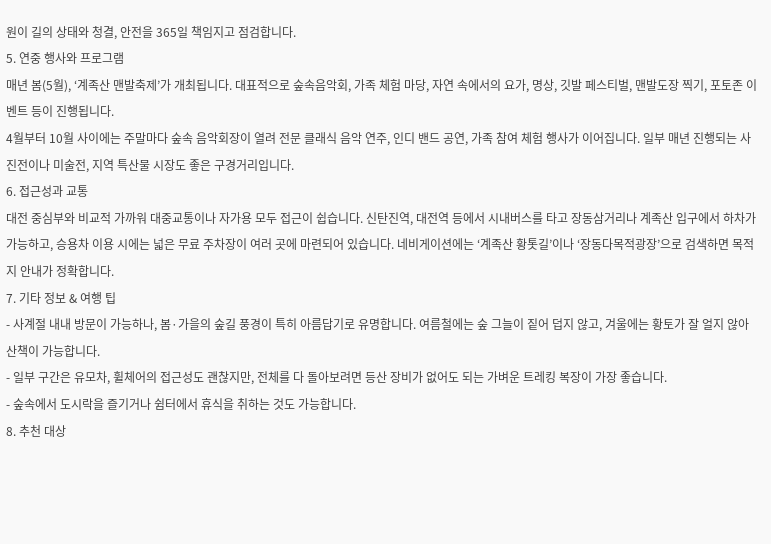원이 길의 상태와 청결, 안전을 365일 책임지고 점검합니다.
5. 연중 행사와 프로그램
매년 봄(5월), ‘계족산 맨발축제’가 개최됩니다. 대표적으로 숲속음악회, 가족 체험 마당, 자연 속에서의 요가, 명상, 깃발 페스티벌, 맨발도장 찍기, 포토존 이벤트 등이 진행됩니다.
4월부터 10월 사이에는 주말마다 숲속 음악회장이 열려 전문 클래식 음악 연주, 인디 밴드 공연, 가족 참여 체험 행사가 이어집니다. 일부 매년 진행되는 사진전이나 미술전, 지역 특산물 시장도 좋은 구경거리입니다.
6. 접근성과 교통
대전 중심부와 비교적 가까워 대중교통이나 자가용 모두 접근이 쉽습니다. 신탄진역, 대전역 등에서 시내버스를 타고 장동삼거리나 계족산 입구에서 하차가 가능하고, 승용차 이용 시에는 넓은 무료 주차장이 여러 곳에 마련되어 있습니다. 네비게이션에는 ‘계족산 황톳길’이나 ‘장동다목적광장’으로 검색하면 목적지 안내가 정확합니다.
7. 기타 정보 & 여행 팁
- 사계절 내내 방문이 가능하나, 봄·가을의 숲길 풍경이 특히 아름답기로 유명합니다. 여름철에는 숲 그늘이 짙어 덥지 않고, 겨울에는 황토가 잘 얼지 않아 산책이 가능합니다.
- 일부 구간은 유모차, 휠체어의 접근성도 괜찮지만, 전체를 다 돌아보려면 등산 장비가 없어도 되는 가벼운 트레킹 복장이 가장 좋습니다.
- 숲속에서 도시락을 즐기거나 쉼터에서 휴식을 취하는 것도 가능합니다.
8. 추천 대상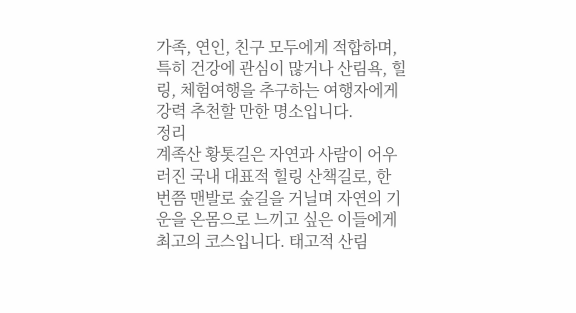가족, 연인, 친구 모두에게 적합하며, 특히 건강에 관심이 많거나 산림욕, 힐링, 체험여행을 추구하는 여행자에게 강력 추천할 만한 명소입니다.
정리
계족산 황톳길은 자연과 사람이 어우러진 국내 대표적 힐링 산책길로, 한 번쯤 맨발로 숲길을 거닐며 자연의 기운을 온몸으로 느끼고 싶은 이들에게 최고의 코스입니다. 태고적 산림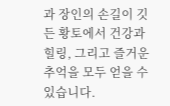과 장인의 손길이 깃든 황토에서 건강과 힐링, 그리고 즐거운 추억을 모두 얻을 수 있습니다.